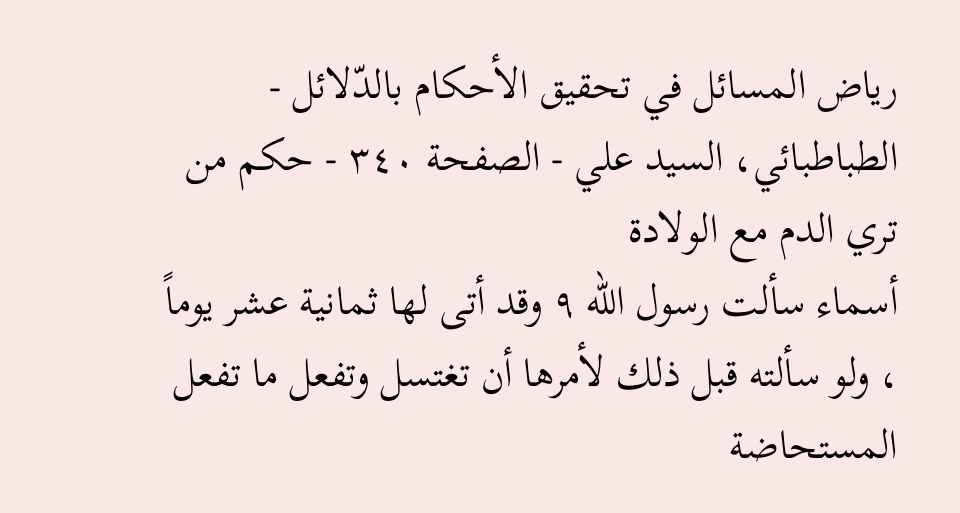رياض المسائل في تحقيق الأحكام بالدّلائل - الطباطبائي، السيد علي - الصفحة ٣٤٠ - حكم من تري الدم مع الولادة
أسماء سألت رسول اللّه ٩ وقد أتى لها ثمانية عشر يوماً ، ولو سألته قبل ذلك لأمرها أن تغتسل وتفعل ما تفعل المستحاضة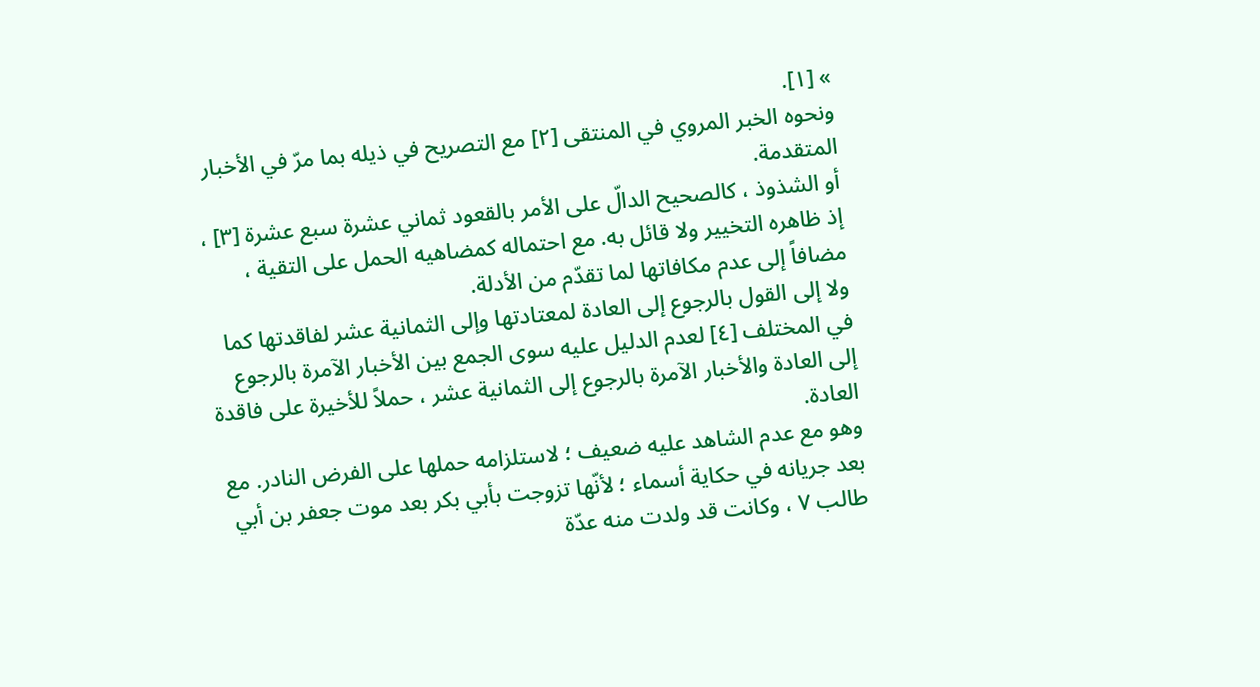» [١].
ونحوه الخبر المروي في المنتقى [٢] مع التصريح في ذيله بما مرّ في الأخبار المتقدمة.
أو الشذوذ ، كالصحيح الدالّ على الأمر بالقعود ثماني عشرة سبع عشرة [٣] ، إذ ظاهره التخيير ولا قائل به. مع احتماله كمضاهيه الحمل على التقية ، مضافاً إلى عدم مكافاتها لما تقدّم من الأدلة.
ولا إلى القول بالرجوع إلى العادة لمعتادتها وإلى الثمانية عشر لفاقدتها كما في المختلف [٤] لعدم الدليل عليه سوى الجمع بين الأخبار الآمرة بالرجوع إلى العادة والأخبار الآمرة بالرجوع إلى الثمانية عشر ، حملاً للأخيرة على فاقدة العادة.
وهو مع عدم الشاهد عليه ضعيف ؛ لاستلزامه حملها على الفرض النادر. مع بعد جريانه في حكاية أسماء ؛ لأنّها تزوجت بأبي بكر بعد موت جعفر بن أبي طالب ٧ ، وكانت قد ولدت منه عدّة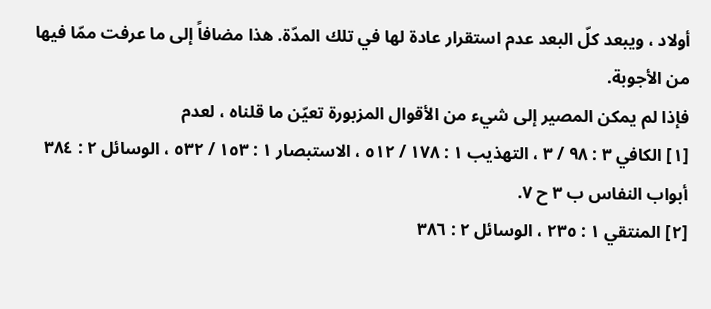أولاد ، ويبعد كلّ البعد عدم استقرار عادة لها في تلك المدّة. هذا مضافاً إلى ما عرفت ممّا فيها من الأجوبة.
فإذا لم يمكن المصير إلى شيء من الأقوال المزبورة تعيّن ما قلناه ، لعدم
[١] الكافي ٣ : ٩٨ / ٣ ، التهذيب ١ : ١٧٨ / ٥١٢ ، الاستبصار ١ : ١٥٣ / ٥٣٢ ، الوسائل ٢ : ٣٨٤ أبواب النفاس ب ٣ ح ٧.
[٢] المنتقي ١ : ٢٣٥ ، الوسائل ٢ : ٣٨٦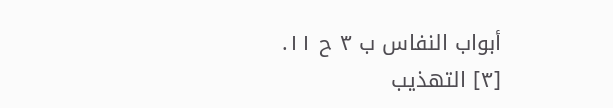أبواب النفاس ب ٣ ح ١١.
[٣] التهذيب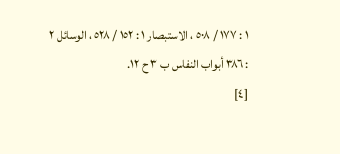١ : ١٧٧ / ٥٠٨ ، الاستبصار ١ : ١٥٢ / ٥٢٨ ، الوسائل ٢ : ٣٨٦ أبواب النفاس ب ٣ ح ١٢.
[٤]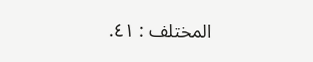المختلف : ٤١.